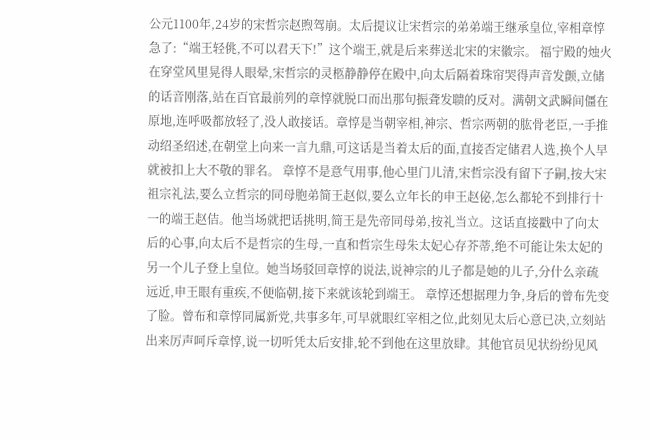公元1100年,24岁的宋哲宗赵煦驾崩。太后提议让宋哲宗的弟弟端王继承皇位,宰相章惇急了:“端王轻佻,不可以君天下!”这个端王,就是后来葬送北宋的宋徽宗。 福宁殿的烛火在穿堂风里晃得人眼晕,宋哲宗的灵柩静静停在殿中,向太后隔着珠帘哭得声音发颤,立储的话音刚落,站在百官最前列的章惇就脱口而出那句振聋发聩的反对。满朝文武瞬间僵在原地,连呼吸都放轻了,没人敢接话。章惇是当朝宰相,神宗、哲宗两朝的肱骨老臣,一手推动绍圣绍述,在朝堂上向来一言九鼎,可这话是当着太后的面,直接否定储君人选,换个人早就被扣上大不敬的罪名。 章惇不是意气用事,他心里门儿清,宋哲宗没有留下子嗣,按大宋祖宗礼法,要么立哲宗的同母胞弟简王赵似,要么立年长的申王赵佖,怎么都轮不到排行十一的端王赵佶。他当场就把话挑明,简王是先帝同母弟,按礼当立。这话直接戳中了向太后的心事,向太后不是哲宗的生母,一直和哲宗生母朱太妃心存芥蒂,绝不可能让朱太妃的另一个儿子登上皇位。她当场驳回章惇的说法,说神宗的儿子都是她的儿子,分什么亲疏远近,申王眼有重疾,不便临朝,接下来就该轮到端王。 章惇还想据理力争,身后的曾布先变了脸。曾布和章惇同属新党,共事多年,可早就眼红宰相之位,此刻见太后心意已决,立刻站出来厉声呵斥章惇,说一切听凭太后安排,轮不到他在这里放肆。其他官员见状纷纷见风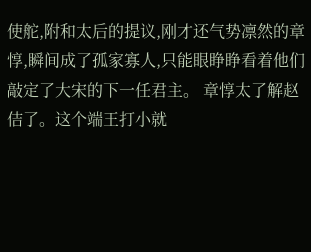使舵,附和太后的提议,刚才还气势凛然的章惇,瞬间成了孤家寡人,只能眼睁睁看着他们敲定了大宋的下一任君主。 章惇太了解赵佶了。这个端王打小就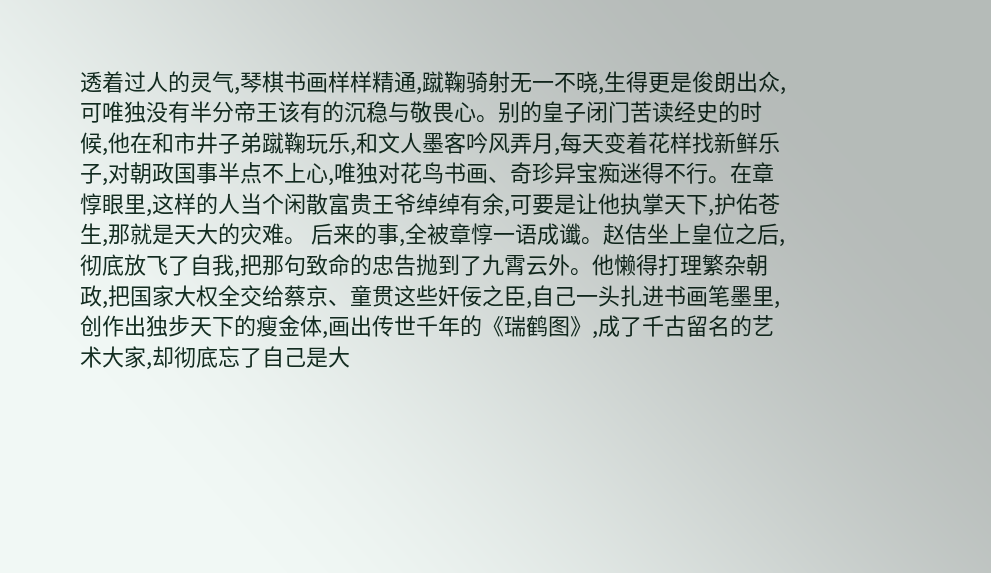透着过人的灵气,琴棋书画样样精通,蹴鞠骑射无一不晓,生得更是俊朗出众,可唯独没有半分帝王该有的沉稳与敬畏心。别的皇子闭门苦读经史的时候,他在和市井子弟蹴鞠玩乐,和文人墨客吟风弄月,每天变着花样找新鲜乐子,对朝政国事半点不上心,唯独对花鸟书画、奇珍异宝痴迷得不行。在章惇眼里,这样的人当个闲散富贵王爷绰绰有余,可要是让他执掌天下,护佑苍生,那就是天大的灾难。 后来的事,全被章惇一语成谶。赵佶坐上皇位之后,彻底放飞了自我,把那句致命的忠告抛到了九霄云外。他懒得打理繁杂朝政,把国家大权全交给蔡京、童贯这些奸佞之臣,自己一头扎进书画笔墨里,创作出独步天下的瘦金体,画出传世千年的《瑞鹤图》,成了千古留名的艺术大家,却彻底忘了自己是大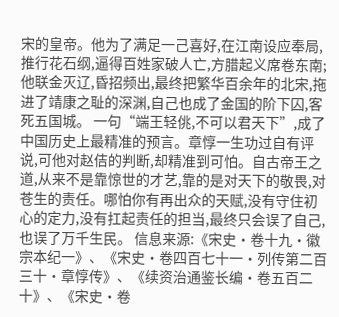宋的皇帝。他为了满足一己喜好,在江南设应奉局,推行花石纲,逼得百姓家破人亡,方腊起义席卷东南;他联金灭辽,昏招频出,最终把繁华百余年的北宋,拖进了靖康之耻的深渊,自己也成了金国的阶下囚,客死五国城。 一句“端王轻佻,不可以君天下”,成了中国历史上最精准的预言。章惇一生功过自有评说,可他对赵佶的判断,却精准到可怕。自古帝王之道,从来不是靠惊世的才艺,靠的是对天下的敬畏,对苍生的责任。哪怕你有再出众的天赋,没有守住初心的定力,没有扛起责任的担当,最终只会误了自己,也误了万千生民。 信息来源:《宋史·卷十九·徽宗本纪一》、《宋史·卷四百七十一·列传第二百三十·章惇传》、《续资治通鉴长编·卷五百二十》、《宋史·卷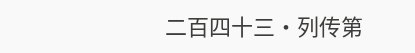二百四十三·列传第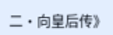二·向皇后传》